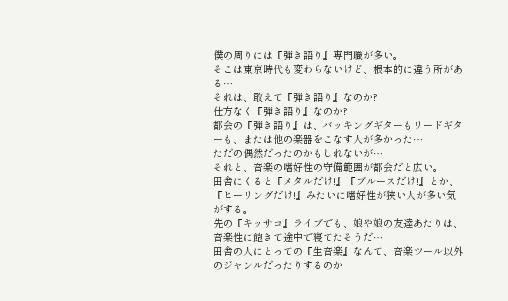僕の周りには『弾き語り』専門職が多い。
そこは東京時代も変わらないけど、根本的に違う所がある…
それは、敢えて『弾き語り』なのか?
仕方なく『弾き語り』なのか?
都会の『弾き語り』は、バッキングギターもリードギターも、または他の楽器をこなす人が多かった…
ただの偶然だったのかもしれないが…
それと、音楽の嗜好性の守備範囲が都会だと広い。
田舎にくると『メタルだけ!』『ブルースだけ!』とか、『ヒーリングだけ!』みたいに嗜好性が狭い人が多い気がする。
先の『キッサコ』ライブでも、娘や娘の友達あたりは、音楽性に飽きて途中で寝てたそうだ…
田舎の人にとっての『生音楽』なんて、音楽ツール以外のジャンルだったりするのか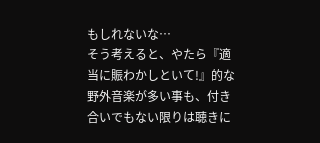もしれないな…
そう考えると、やたら『適当に賑わかしといて!』的な野外音楽が多い事も、付き合いでもない限りは聴きに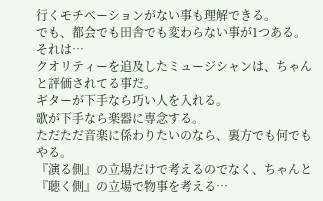行くモチベーションがない事も理解できる。
でも、都会でも田舎でも変わらない事が1つある。
それは…
クオリティーを追及したミュージシャンは、ちゃんと評価されてる事だ。
ギターが下手なら巧い人を入れる。
歌が下手なら楽器に専念する。
ただただ音楽に係わりたいのなら、裏方でも何でもやる。
『演る側』の立場だけで考えるのでなく、ちゃんと『聴く側』の立場で物事を考える…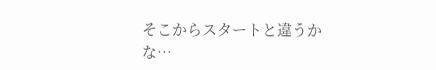そこからスタートと違うかな…